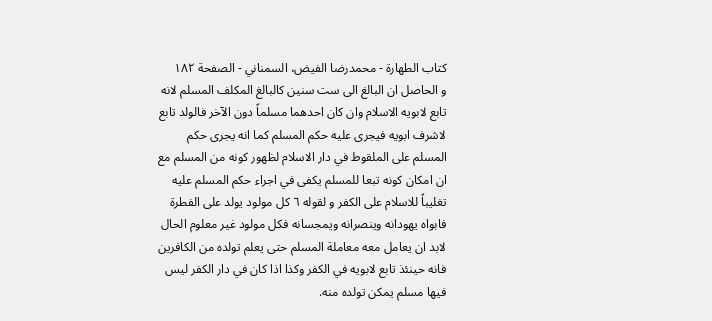كتاب الطهارة - محمدرضا الفيض، السمناني - الصفحة ١٨٢
و الحاصل ان البالغ الى ست سنين كالبالغ المكلف المسلم لانه تابع لابويه الاسلام وان كان احدهما مسلماً دون الآخر فالولد تابع لاشرف ابويه فيجرى عليه حكم المسلم كما انه يجرى حكم المسلم على الملقوط في دار الاسلام لظهور كونه من المسلم مع ان امكان كونه تبعا للمسلم يكفى في اجراء حكم المسلم عليه تغليباً للاسلام على الكفر و لقوله ٦ كل مولود يولد على الفطرة فابواه يهودانه وينصرانه ويمجسانه فكل مولود غير معلوم الحال لابد ان يعامل معه معاملة المسلم حتى يعلم تولده من الكافرين فانه حينئذ تابع لابويه في الكفر وكذا اذا كان في دار الكفر ليس فيها مسلم يمكن تولده منه.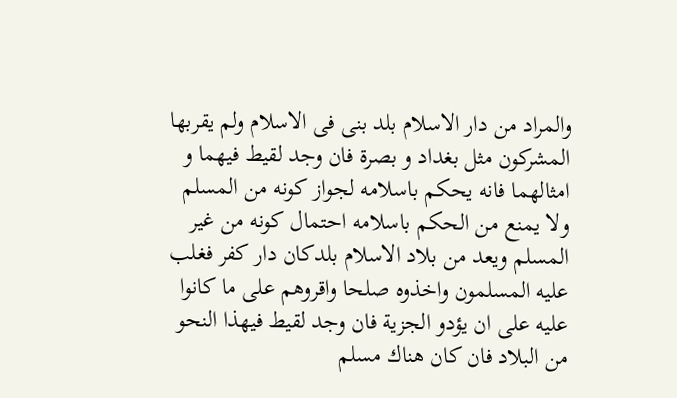والمراد من دار الاسلام بلد بنى فى الاسلام ولم يقربها المشركون مثل بغداد و بصرة فان وجد لقيط فيهما و امثالهما فانه يحكم باسلامه لجواز كونه من المسلم ولا يمنع من الحكم باسلامه احتمال كونه من غير المسلم ويعد من بلاد الاسلام بلدكان دار كفر فغلب عليه المسلمون واخذوه صلحا واقروهم على ما كانوا عليه على ان يؤدو الجزية فان وجد لقيط فيهذا النحو من البلاد فان كان هناك مسلم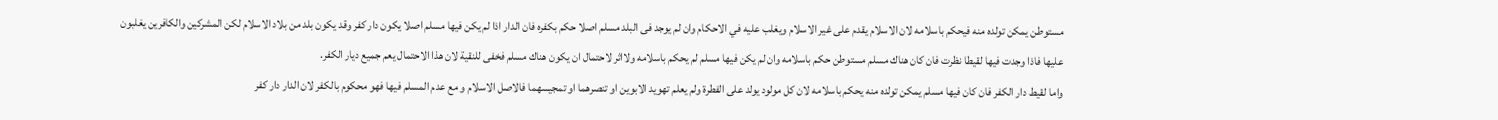مستوطن يمكن تولده منه فيحكم باسلامه لان الاسلام يقدم على غير الاسلام ويغلب عليه في الاحكام وان لم يوجد فى البلد مسلم اصلا حكم بكفره فان الدار اذا لم يكن فيها مسلم اصلا يكون دار كفر وقد يكون بلد من بلاد الاسلام لكن المشركين والكافرين يغلبون عليها فاذا وجدت فيها لقيطا نظرت فان كان هناك مسلم مستوطن حكم باسلامه وان لم يكن فيها مسلم لم يحكم باسلامه ولااثر لاحتمال ان يكون هناك مسلم فخفى للنقية لان هذا الاحتمال يعم جميع ديار الكفر.
واما لقيط دار الكفر فان كان فيها مسلم يمكن تولده منه يحكم باسلامه لان كل مولود يولد على الفطرة ولم يعلم تهويد الابوين او تنصرهما او تمجيسهما فالاصل الاسلام و مع عدم المسلم فيها فهو محكوم بالكفر لان الدار دار كفر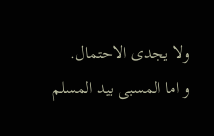ولا يجدى الاحتمال.
و اما المسبى بيد المسلم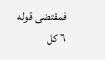فمقتضى قوله ٦ كل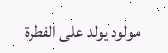مولود يولد على الفطرة